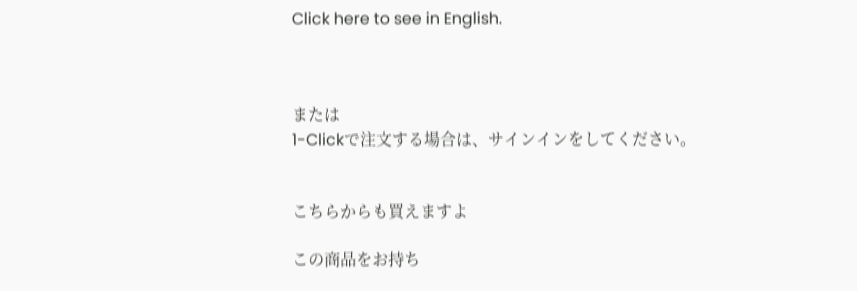Click here to see in English.



または
1-Clickで注文する場合は、サインインをしてください。


こちらからも買えますよ

この商品をお持ち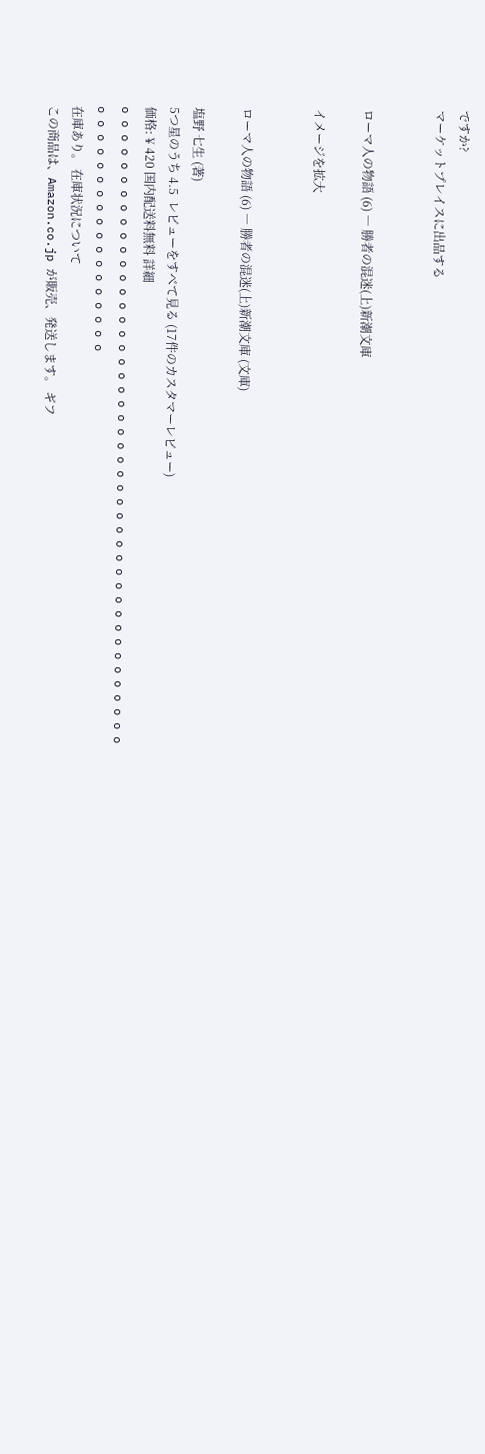ですか?
マーケットプレイスに出品する


ローマ人の物語 (6) ― 勝者の混迷(上)新潮文庫

イメージを拡大


ローマ人の物語 (6) ― 勝者の混迷(上)新潮文庫 (文庫)

塩野 七生 (著)
5つ星のうち 4.5  レビューをすべて見る (17件のカスタマーレビュー)
価格: ¥ 420 国内配送料無料 詳細
o o o o o o o o o o o o o o o o o o o o o o o o o o o o o o o o o o o o o o o o o o o o o o o o o o o o o o o o o o o o o o o o
在庫あり。 在庫状況について
この商品は、Amazon.co.jp が販売、発送します。 ギフ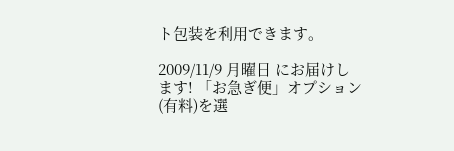ト包装を利用できます。

2009/11/9 月曜日 にお届けします! 「お急ぎ便」オプション(有料)を選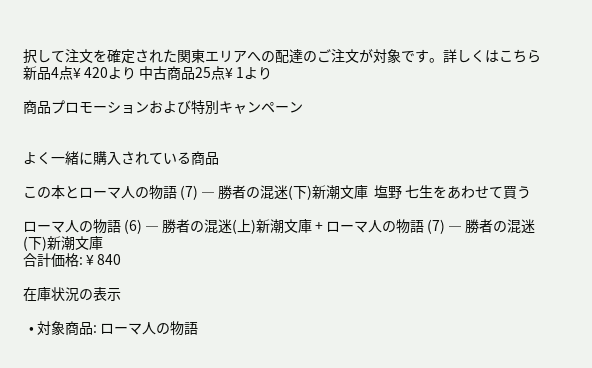択して注文を確定された関東エリアへの配達のご注文が対象です。詳しくはこちら
新品4点¥ 420より 中古商品25点¥ 1より

商品プロモーションおよび特別キャンペーン


よく一緒に購入されている商品

この本とローマ人の物語 (7) ― 勝者の混迷(下)新潮文庫  塩野 七生をあわせて買う

ローマ人の物語 (6) ― 勝者の混迷(上)新潮文庫 + ローマ人の物語 (7) ― 勝者の混迷(下)新潮文庫
合計価格: ¥ 840

在庫状況の表示

  • 対象商品: ローマ人の物語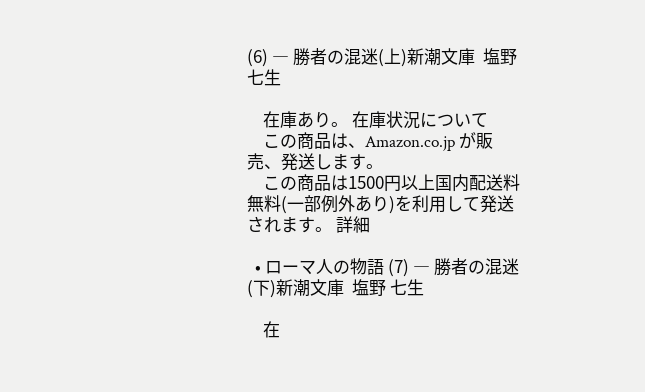(6) ― 勝者の混迷(上)新潮文庫  塩野 七生

    在庫あり。 在庫状況について
    この商品は、Amazon.co.jp が販売、発送します。
    この商品は1500円以上国内配送料無料(一部例外あり)を利用して発送されます。 詳細

  • ローマ人の物語 (7) ― 勝者の混迷(下)新潮文庫  塩野 七生

    在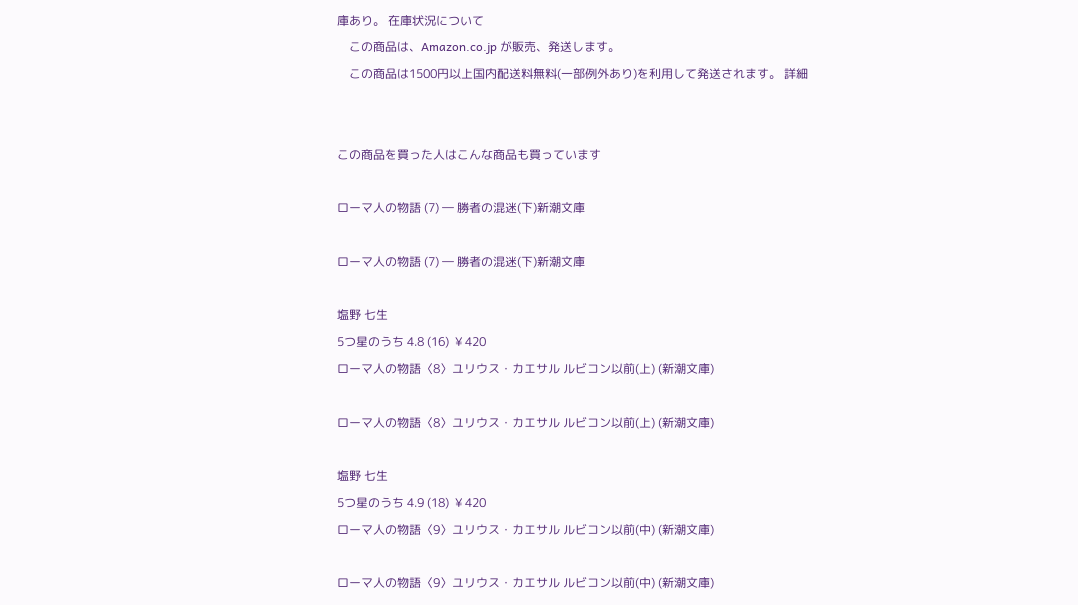庫あり。 在庫状況について
    この商品は、Amazon.co.jp が販売、発送します。
    この商品は1500円以上国内配送料無料(一部例外あり)を利用して発送されます。 詳細


この商品を買った人はこんな商品も買っています

ローマ人の物語 (7) ― 勝者の混迷(下)新潮文庫

ローマ人の物語 (7) ― 勝者の混迷(下)新潮文庫

塩野 七生
5つ星のうち 4.8 (16)  ¥ 420
ローマ人の物語〈8〉ユリウス・カエサル ルビコン以前(上) (新潮文庫)

ローマ人の物語〈8〉ユリウス・カエサル ルビコン以前(上) (新潮文庫)

塩野 七生
5つ星のうち 4.9 (18)  ¥ 420
ローマ人の物語〈9〉ユリウス・カエサル ルビコン以前(中) (新潮文庫)

ローマ人の物語〈9〉ユリウス・カエサル ルビコン以前(中) (新潮文庫)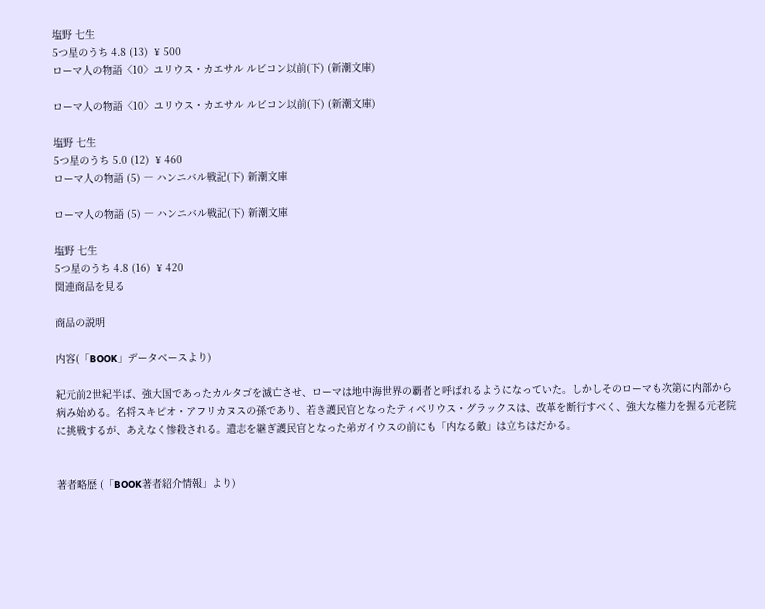塩野 七生
5つ星のうち 4.8 (13)  ¥ 500
ローマ人の物語〈10〉ユリウス・カエサル ルビコン以前(下) (新潮文庫)

ローマ人の物語〈10〉ユリウス・カエサル ルビコン以前(下) (新潮文庫)

塩野 七生
5つ星のうち 5.0 (12)  ¥ 460
ローマ人の物語 (5) ― ハンニバル戦記(下) 新潮文庫

ローマ人の物語 (5) ― ハンニバル戦記(下) 新潮文庫

塩野 七生
5つ星のうち 4.8 (16)  ¥ 420
関連商品を見る

商品の説明

内容(「BOOK」データベースより)

紀元前2世紀半ば、強大国であったカルタゴを滅亡させ、ローマは地中海世界の覇者と呼ばれるようになっていた。しかしそのローマも次第に内部から病み始める。名将スキピオ・アフリカヌスの孫であり、若き護民官となったティベリウス・グラックスは、改革を断行すべく、強大な権力を握る元老院に挑戦するが、あえなく惨殺される。遺志を継ぎ護民官となった弟ガイウスの前にも「内なる敵」は立ちはだかる。


著者略歴 (「BOOK著者紹介情報」より)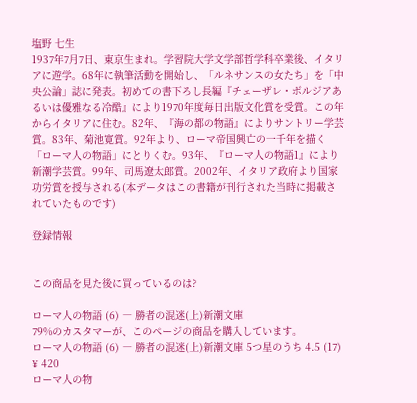塩野 七生
1937年7月7日、東京生まれ。学習院大学文学部哲学科卒業後、イタリアに遊学。68年に執筆活動を開始し、「ルネサンスの女たち」を「中央公論」誌に発表。初めての書下ろし長編『チェーザレ・ボルジアあるいは優雅なる冷酷』により1970年度毎日出版文化賞を受賞。この年からイタリアに住む。82年、『海の都の物語』によりサントリー学芸賞。83年、菊池寛賞。92年より、ローマ帝国興亡の一千年を描く「ローマ人の物語」にとりくむ。93年、『ローマ人の物語1』により新潮学芸賞。99年、司馬遼太郎賞。2002年、イタリア政府より国家功労賞を授与される(本データはこの書籍が刊行された当時に掲載されていたものです)

登録情報


この商品を見た後に買っているのは?

ローマ人の物語 (6) ― 勝者の混迷(上)新潮文庫
79%のカスタマーが、このページの商品を購入しています。
ローマ人の物語 (6) ― 勝者の混迷(上)新潮文庫 5つ星のうち 4.5 (17)
¥ 420
ローマ人の物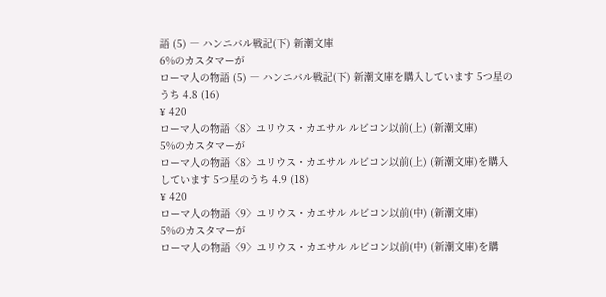語 (5) ― ハンニバル戦記(下) 新潮文庫
6%のカスタマーが
ローマ人の物語 (5) ― ハンニバル戦記(下) 新潮文庫を購入しています 5つ星のうち 4.8 (16)
¥ 420
ローマ人の物語〈8〉ユリウス・カエサル ルビコン以前(上) (新潮文庫)
5%のカスタマーが
ローマ人の物語〈8〉ユリウス・カエサル ルビコン以前(上) (新潮文庫)を購入しています 5つ星のうち 4.9 (18)
¥ 420
ローマ人の物語〈9〉ユリウス・カエサル ルビコン以前(中) (新潮文庫)
5%のカスタマーが
ローマ人の物語〈9〉ユリウス・カエサル ルビコン以前(中) (新潮文庫)を購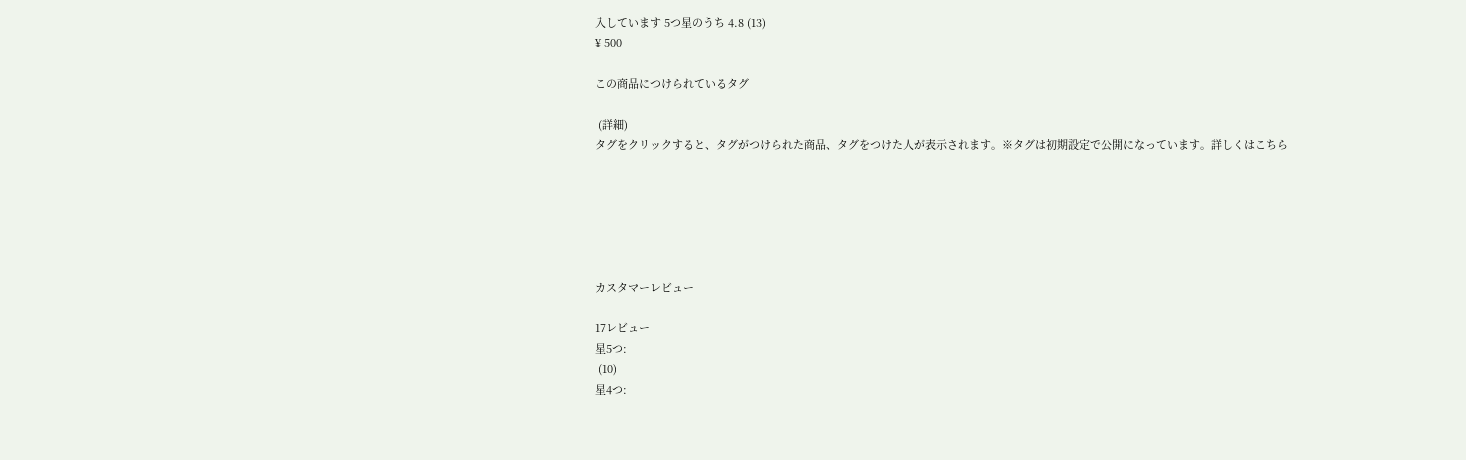入しています 5つ星のうち 4.8 (13)
¥ 500

この商品につけられているタグ

 (詳細)
タグをクリックすると、タグがつけられた商品、タグをつけた人が表示されます。※タグは初期設定で公開になっています。詳しくはこちら






カスタマーレビュー

17レビュー
星5つ:
 (10)
星4つ: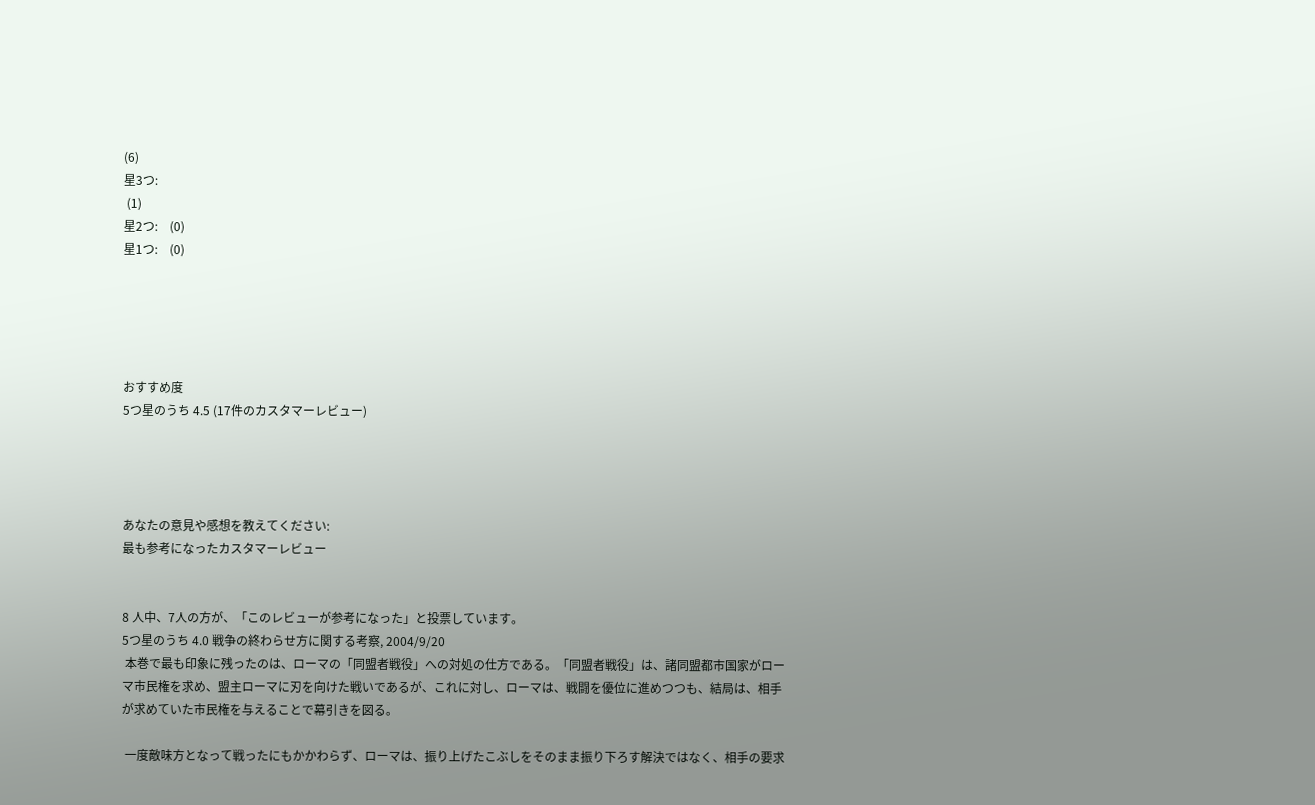(6)
星3つ:
 (1)
星2つ:    (0)
星1つ:    (0)





おすすめ度
5つ星のうち 4.5 (17件のカスタマーレビュー)




あなたの意見や感想を教えてください:
最も参考になったカスタマーレビュー


8 人中、7人の方が、「このレビューが参考になった」と投票しています。
5つ星のうち 4.0 戦争の終わらせ方に関する考察, 2004/9/20
 本巻で最も印象に残ったのは、ローマの「同盟者戦役」への対処の仕方である。「同盟者戦役」は、諸同盟都市国家がローマ市民権を求め、盟主ローマに刃を向けた戦いであるが、これに対し、ローマは、戦闘を優位に進めつつも、結局は、相手が求めていた市民権を与えることで幕引きを図る。

 一度敵味方となって戦ったにもかかわらず、ローマは、振り上げたこぶしをそのまま振り下ろす解決ではなく、相手の要求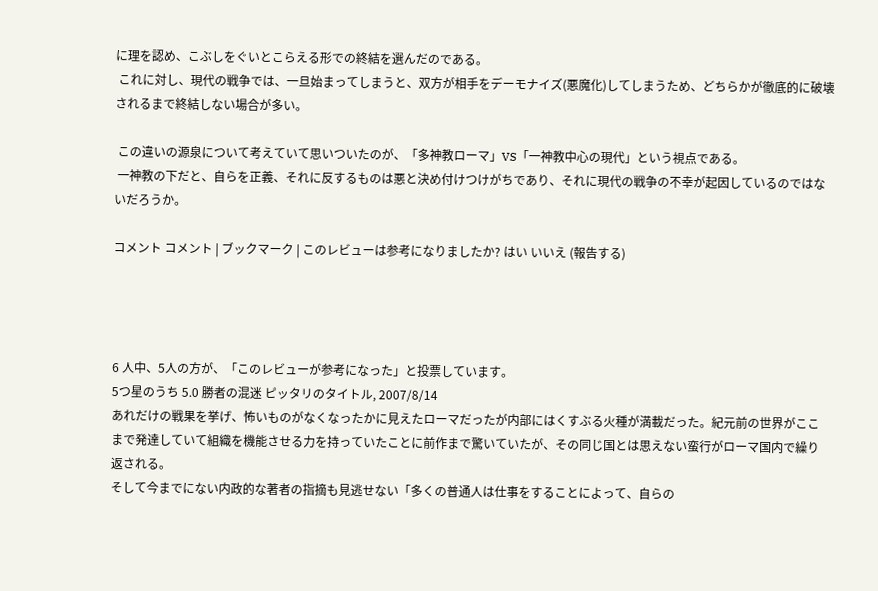に理を認め、こぶしをぐいとこらえる形での終結を選んだのである。
 これに対し、現代の戦争では、一旦始まってしまうと、双方が相手をデーモナイズ(悪魔化)してしまうため、どちらかが徹底的に破壊されるまで終結しない場合が多い。

 この違いの源泉について考えていて思いついたのが、「多神教ローマ」VS「一神教中心の現代」という視点である。
 一神教の下だと、自らを正義、それに反するものは悪と決め付けつけがちであり、それに現代の戦争の不幸が起因しているのではないだろうか。

コメント コメント | ブックマーク | このレビューは参考になりましたか? はい いいえ (報告する)




6 人中、5人の方が、「このレビューが参考になった」と投票しています。
5つ星のうち 5.0 勝者の混迷 ピッタリのタイトル, 2007/8/14
あれだけの戦果を挙げ、怖いものがなくなったかに見えたローマだったが内部にはくすぶる火種が満載だった。紀元前の世界がここまで発達していて組織を機能させる力を持っていたことに前作まで驚いていたが、その同じ国とは思えない蛮行がローマ国内で繰り返される。
そして今までにない内政的な著者の指摘も見逃せない「多くの普通人は仕事をすることによって、自らの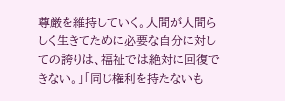尊厳を維持していく。人間が人間らしく生きてために必要な自分に対しての誇りは、福祉では絶対に回復できない。」「同じ権利を持たないも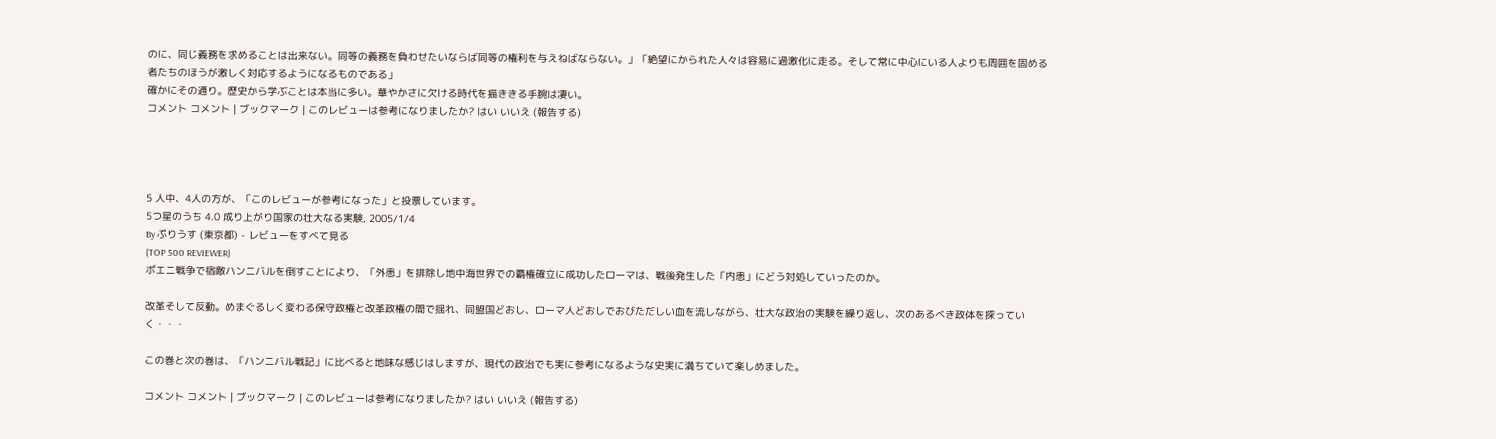のに、同じ義務を求めることは出来ない。同等の義務を負わせたいならば同等の権利を与えねばならない。」「絶望にかられた人々は容易に過激化に走る。そして常に中心にいる人よりも周囲を固める者たちのほうが激しく対応するようになるものである」
確かにその通り。歴史から学ぶことは本当に多い。華やかさに欠ける時代を描ききる手腕は凄い。
コメント コメント | ブックマーク | このレビューは参考になりましたか? はい いいえ (報告する)




5 人中、4人の方が、「このレビューが参考になった」と投票しています。
5つ星のうち 4.0 成り上がり国家の壮大なる実験, 2005/1/4
By ぷりうす (東京都) - レビューをすべて見る
(TOP 500 REVIEWER)
ポエニ戦争で宿敵ハンニバルを倒すことにより、「外患」を排除し地中海世界での覇権確立に成功したローマは、戦後発生した「内患」にどう対処していったのか。

改革そして反動。めまぐるしく変わる保守政権と改革政権の間で揺れ、同盟国どおし、ローマ人どおしでおびただしい血を流しながら、壮大な政治の実験を繰り返し、次のあるべき政体を探っていく・・・

この巻と次の巻は、「ハンニバル戦記」に比べると地味な感じはしますが、現代の政治でも実に参考になるような史実に満ちていて楽しめました。

コメント コメント | ブックマーク | このレビューは参考になりましたか? はい いいえ (報告する)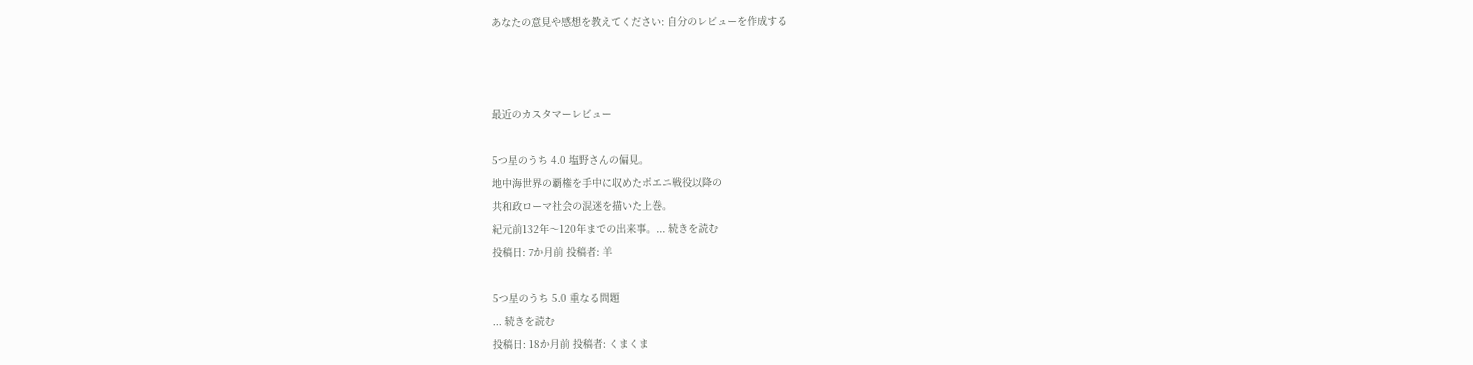あなたの意見や感想を教えてください: 自分のレビューを作成する



最近のカスタマーレビュー

5つ星のうち 4.0 塩野さんの偏見。
地中海世界の覇権を手中に収めたポエニ戦役以降の
共和政ローマ社会の混迷を描いた上巻。
紀元前132年〜120年までの出来事。... 続きを読む
投稿日: 7か月前 投稿者: 羊

5つ星のうち 5.0 重なる問題
... 続きを読む
投稿日: 18か月前 投稿者: くまくま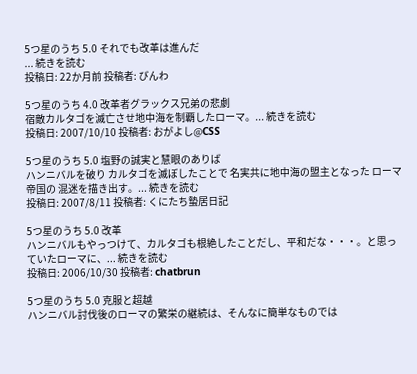5つ星のうち 5.0 それでも改革は進んだ
... 続きを読む
投稿日: 22か月前 投稿者: びんわ

5つ星のうち 4.0 改革者グラックス兄弟の悲劇
宿敵カルタゴを滅亡させ地中海を制覇したローマ。... 続きを読む
投稿日: 2007/10/10 投稿者: おがよし@CSS

5つ星のうち 5.0 塩野の誠実と慧眼のありば
ハンニバルを破り カルタゴを滅ぼしたことで 名実共に地中海の盟主となった ローマ帝国の 混迷を描き出す。... 続きを読む
投稿日: 2007/8/11 投稿者: くにたち蟄居日記

5つ星のうち 5.0 改革
ハンニバルもやっつけて、カルタゴも根絶したことだし、平和だな・・・。と思っていたローマに、... 続きを読む
投稿日: 2006/10/30 投稿者: chatbrun

5つ星のうち 5.0 克服と超越
ハンニバル討伐後のローマの繁栄の継続は、そんなに簡単なものでは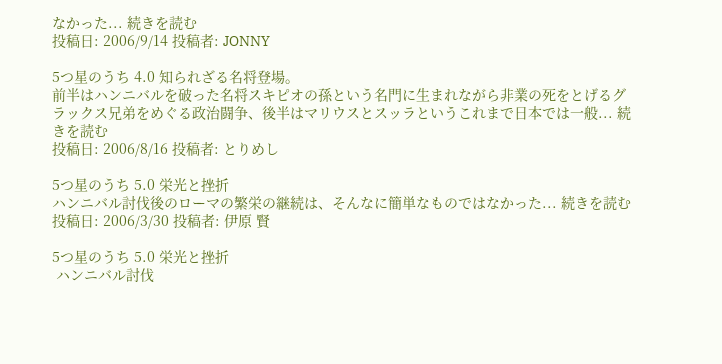なかった... 続きを読む
投稿日: 2006/9/14 投稿者: JONNY

5つ星のうち 4.0 知られざる名将登場。
前半はハンニバルを破った名将スキピオの孫という名門に生まれながら非業の死をとげるグラックス兄弟をめぐる政治闘争、後半はマリウスとスッラというこれまで日本では一般... 続きを読む
投稿日: 2006/8/16 投稿者: とりめし

5つ星のうち 5.0 栄光と挫折
ハンニバル討伐後のローマの繁栄の継続は、そんなに簡単なものではなかった... 続きを読む
投稿日: 2006/3/30 投稿者: 伊原 賢

5つ星のうち 5.0 栄光と挫折
 ハンニバル討伐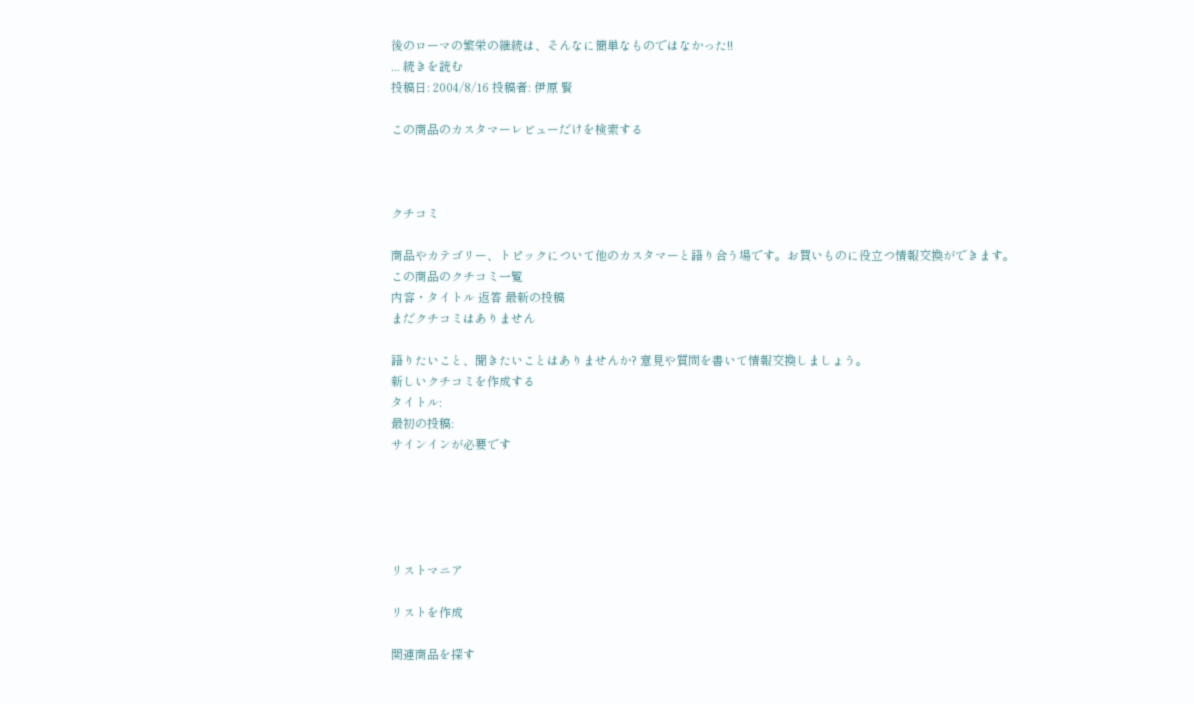後のローマの繁栄の継続は、そんなに簡単なものではなかった!!
... 続きを読む
投稿日: 2004/8/16 投稿者: 伊原 賢

この商品のカスタマーレビューだけを検索する



クチコミ

商品やカテゴリー、トピックについて他のカスタマーと語り合う場です。お買いものに役立つ情報交換ができます。
この商品のクチコミ一覧
内容・タイトル 返答 最新の投稿
まだクチコミはありません

語りたいこと、聞きたいことはありませんか? 意見や質問を書いて情報交換しましょう。
新しいクチコミを作成する
タイトル:
最初の投稿:
サインインが必要です





リストマニア

リストを作成

関連商品を探す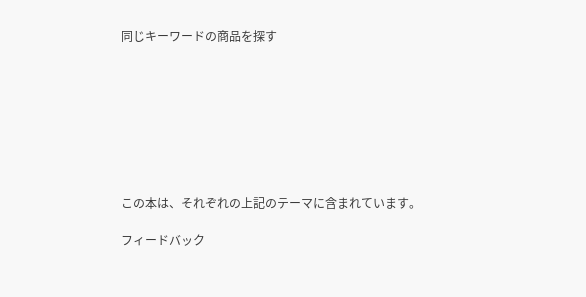同じキーワードの商品を探す








この本は、それぞれの上記のテーマに含まれています。

フィードバック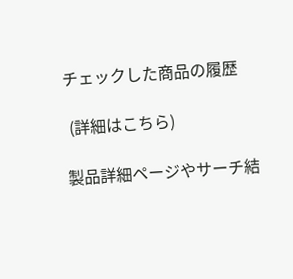チェックした商品の履歴

 (詳細はこちら)

製品詳細ページやサーチ結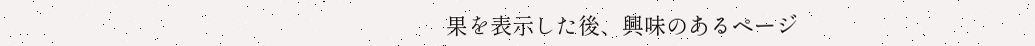果を表示した後、興味のあるページ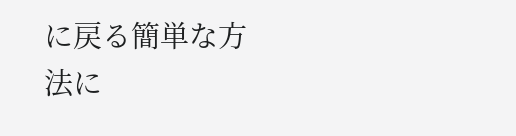に戻る簡単な方法に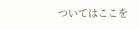ついてはここを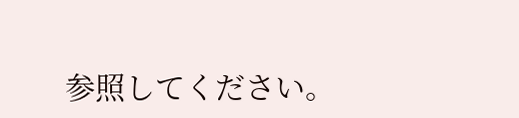参照してください。